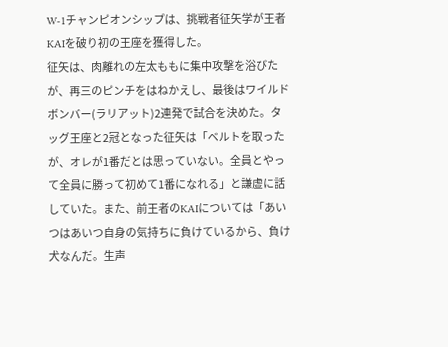W-1チャンピオンシップは、挑戦者征矢学が王者KAIを破り初の王座を獲得した。
征矢は、肉離れの左太ももに集中攻撃を浴びたが、再三のピンチをはねかえし、最後はワイルドボンバー(ラリアット)2連発で試合を決めた。タッグ王座と2冠となった征矢は「ベルトを取ったが、オレが1番だとは思っていない。全員とやって全員に勝って初めて1番になれる」と謙虚に話していた。また、前王者のKAIについては「あいつはあいつ自身の気持ちに負けているから、負け犬なんだ。生声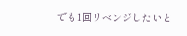でも1回リベンジしたいと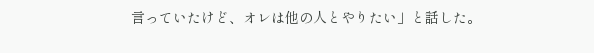言っていたけど、オレは他の人とやりたい」と話した。